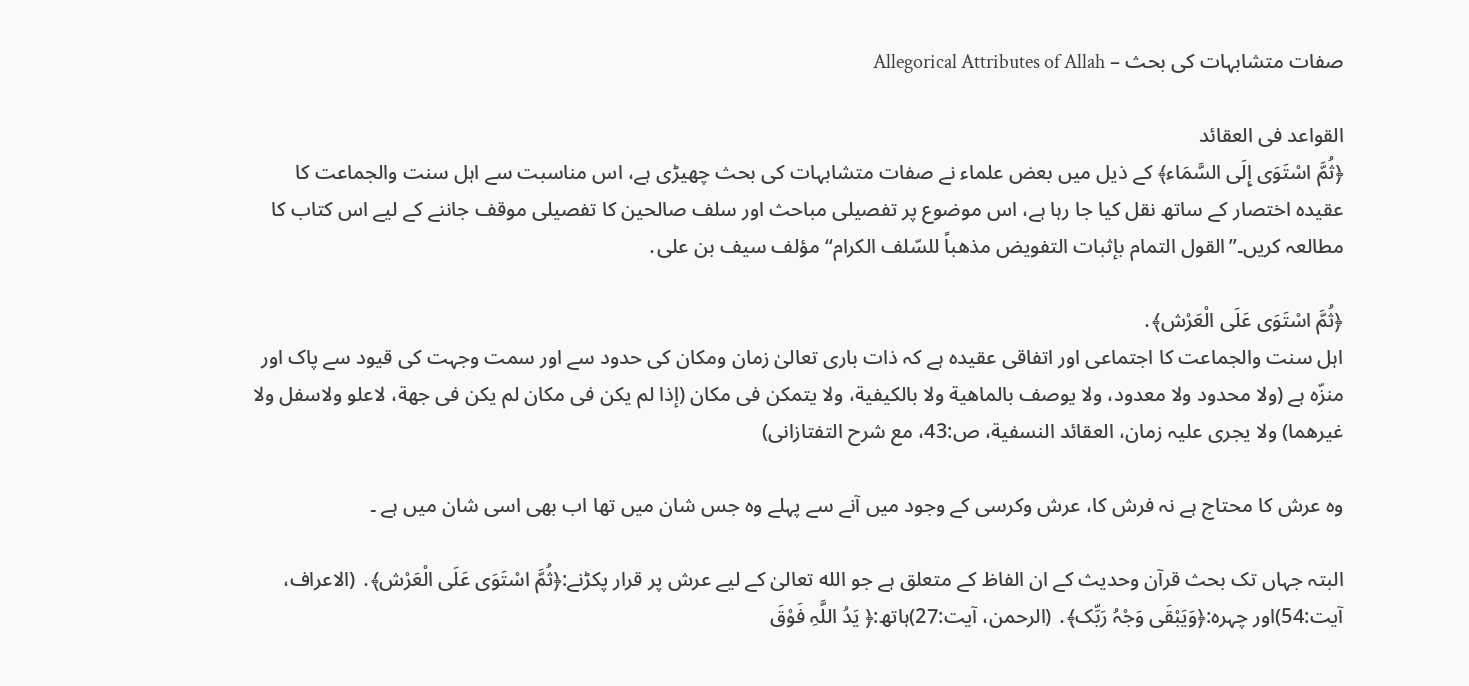صفات متشابہات کی بحث – Allegorical Attributes of Allah

القواعد فی العقائد
﴿ثُمَّ اسْتَوَی إِلَی السَّمَاء﴾ کے ذیل میں بعض علماء نے صفات متشابہات کی بحث چھیڑی ہے، اس مناسبت سے اہل سنت والجماعت کا عقیدہ اختصار کے ساتھ نقل کیا جا رہا ہے، اس موضوع پر تفصیلی مباحث اور سلف صالحین کا تفصیلی موقف جاننے کے لیے اس کتاب کا مطالعہ کریں۔”القول التمام بإثبات التفویض مذھباً للسّلف الکرام“ مؤلف سیف بن علی․

﴿ثُمَّ اسْتَوَی عَلَی الْعَرْش﴾․
اہل سنت والجماعت کا اجتماعی اور اتفاقی عقیدہ ہے کہ ذات باری تعالیٰ زمان ومکان کی حدود سے اور سمت وجہت کی قیود سے پاک اور منزّہ ہے (ولا محدود ولا معدود، ولا یوصف بالماھیة ولا بالکیفیة، ولا یتمکن فی مکان (إذا لم یکن فی مکان لم یکن فی جھة، لاعلو ولاسفل ولا غیرھما) ولا یجری علیہ زمان، العقائد النسفیة، ص:43، مع شرح التفتازانی)

وہ عرش کا محتاج ہے نہ فرش کا، عرش وکرسی کے وجود میں آنے سے پہلے وہ جس شان میں تھا اب بھی اسی شان میں ہے ۔

البتہ جہاں تک بحث قرآن وحدیث کے ان الفاظ کے متعلق ہے جو الله تعالیٰ کے لیے عرش پر قرار پکڑنے:﴿ثُمَّ اسْتَوَی عَلَی الْعَرْش﴾․ (الاعراف، آیت:54)اور چہرہ:﴿وَیَبْقَی وَجْہُ رَبِّک﴾․ (الرحمن، آیت:27)ہاتھ:﴿ یَدُ اللَّہِ فَوْقَ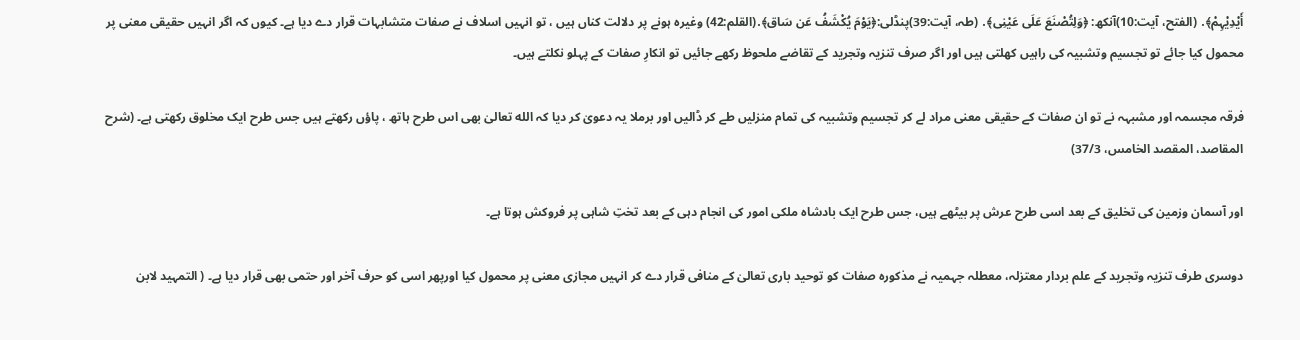أَیْدِیْہِمْ﴾․ (الفتح، آیت:10)آنکھ: ﴿وَلِتُصْنَعَ عَلَی عَیْنِی﴾․ (طہ، آیت:39)پنڈلی:﴿یَوْمَ یُکْشَفُ عَن سَاق﴾․(القلم:42) وغیرہ ہونے پر دلالت کناں ہیں ، تو انہیں اسلاف نے صفات متشابہات قرار دے دیا ہے۔ کیوں کہ اگر انہیں حقیقی معنی پر محمول کیا جائے تو تجسیم وتشبیہ کی راہیں کھلتی ہیں اور اگر صرف تنزیہ وتجرید کے تقاضے ملحوظ رکھے جائیں تو انکارِ صفات کے پہلو نکلتے ہیں۔

فرقہ مجسمہ اور مشبہہ نے تو ان صفات کے حقیقی معنی مراد لے کر تجسیم وتشبیہ کی تمام منزلیں طے کر ڈالیں اور برملا یہ دعویٰ کر دیا کہ الله تعالیٰ بھی اس طرح ہاتھ ، پاؤں رکھتے ہیں جس طرح ایک مخلوق رکھتی ہے۔ (شرح المقاصد، المقصد الخامس، 37/3)

اور آسمان وزمین کی تخلیق کے بعد اسی طرح عرش پر بیٹھے ہیں، جس طرح ایک بادشاہ ملکی امور کی انجام دہی کے بعد تختِ شاہی پر فروکش ہوتا ہے۔

دوسری طرف تنزیہ وتجرید کے علم بردار معتزلہ، معطلہ جہمیہ نے مذکورہ صفات کو توحید باری تعالیٰ کے منافی قرار دے کر انہیں مجازی معنی پر محمول کیا اورپھر اسی کو حرف آخر اور حتمی بھی قرار دیا ہے۔ ( التمہید لابن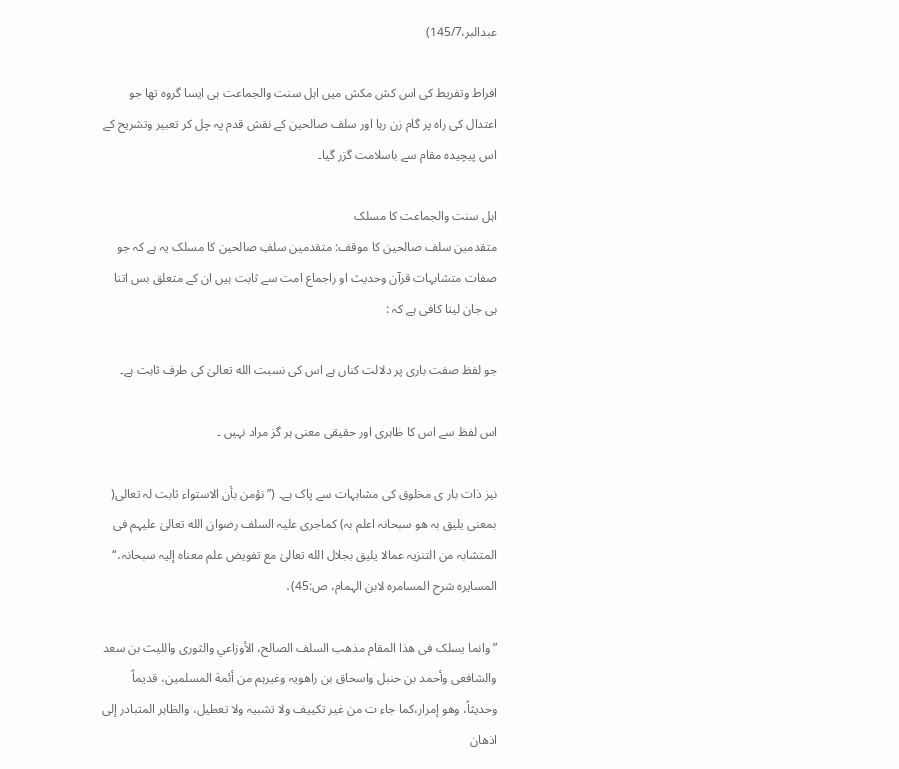عبدالبر،145/7)

افراط وتفریط کی اس کش مکش میں اہل سنت والجماعت ہی ایسا گروہ تھا جو اعتدال کی راہ پر گام زن رہا اور سلف صالحین کے نقش قدم پہ چل کر تعبیر وتشریح کے اس پیچیدہ مقام سے باسلامت گزر گیا۔

اہل سنت والجماعت کا مسلک
متقدمین سلف صالحین کا موقف: متقدمین سلفِ صالحین کا مسلک یہ ہے کہ جو صفات متشابہات قرآن وحدیث او راجماع امت سے ثابت ہیں ان کے متعلق بس اتنا ہی جان لینا کافی ہے کہ :

جو لفظ صفت باری پر دلالت کناں ہے اس کی نسبت الله تعالیٰ کی طرف ثابت ہے۔

اس لفظ سے اس کا ظاہری اور حقیقی معنی ہر گز مراد نہیں ۔

نیز ذات بار ی مخلوق کی مشابہات سے پاک ہے۔ (” نؤمن بأن الاستواء ثابت لہ تعالی( بمعنی یلیق بہ ھو سبحانہ اعلم بہ) کماجری علیہ السلف رضوان الله تعالیٰ علیہم فی المتشابہ من التنزیہ عمالا یلیق بجلال الله تعالیٰ مع تفویض علم معناہ إلیہ سبحانہ․“ المسایرہ شرح المسامرہ لابن الہمام، ص:45)․

” وانما یسلک فی ھذا المقام مذھب السلف الصالح، الأوزاعي والثوری واللیث بن سعد والشافعی وأحمد بن حنبل واسحاق بن راھویہ وغیرہم من أئمة المسلمین، قدیماً وحدیثاً، وھو إمرار،کما جاء ت من غیر تکییف ولا تشبیہ ولا تعطیل، والظاہر المتبادر إلی اذھان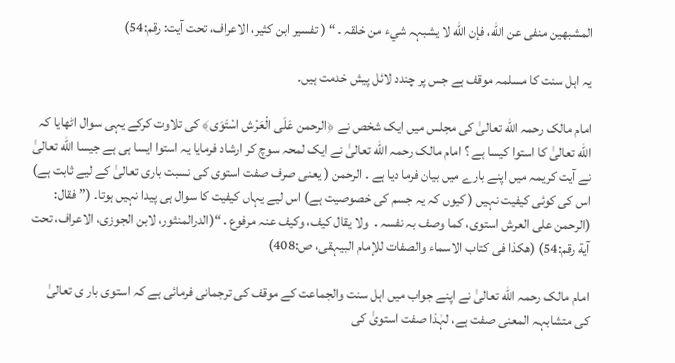المشبھین منفی عن الله، فإن الله لا یشبہہ شيء من خلقہ․“ ( تفسیر ابن کثیر، الاعراف، تحت آیت: رقم:54)

یہ اہل سنت کا مسلمہ موقف ہے جس پر چندد لائل پیش خدمت ہیں۔

امام مالک رحمہ الله تعالیٰ کی مجلس میں ایک شخص نے ﴿الرحمن عَلَی الْعَرْش اسْتَوَی﴾ کی تلاوت کرکے یہی سوال اٹھایا کہ الله تعالیٰ کا استوا کیسا ہے ؟ امام مالک رحمہ الله تعالیٰ نے ایک لمحہ سوچ کر ارشاد فرمایا یہ استوا ایسا ہی ہے جیسا الله تعالیٰ نے آیت کریمہ میں اپنے بارے میں بیان فرما دیا ہے ۔ الرحمن ( یعنی صرف صفت استوی کی نسبت باری تعالیٰ کے لیے ثابت ہے) اس کی کوئی کیفیت نہیں ( کیوں کہ یہ جسم کی خصوصیت ہے) اس لیے یہاں کیفیت کا سوال ہی پیدا نہیں ہوتا۔ (”فقال: (الرحمن علی العرش استوی، کما وصف بہ نفسہ․ ولا یقال کیف، وکیف عنہ مرفوع․“(الدرالمنثور، لابن الجوزی، الاعراف، تحت آیة رقم:54) (ھکذا فی کتاب الاسماء والصفات للإمام البیہقی، ص:408)

امام مالک رحمہ الله تعالیٰ نے اپنے جواب میں اہل سنت والجماعت کے موقف کی ترجمانی فرمائی ہے کہ استوی بار ی تعالیٰ کی متشابہہ المعنی صفت ہے، لہٰذا صفت استویٰ کی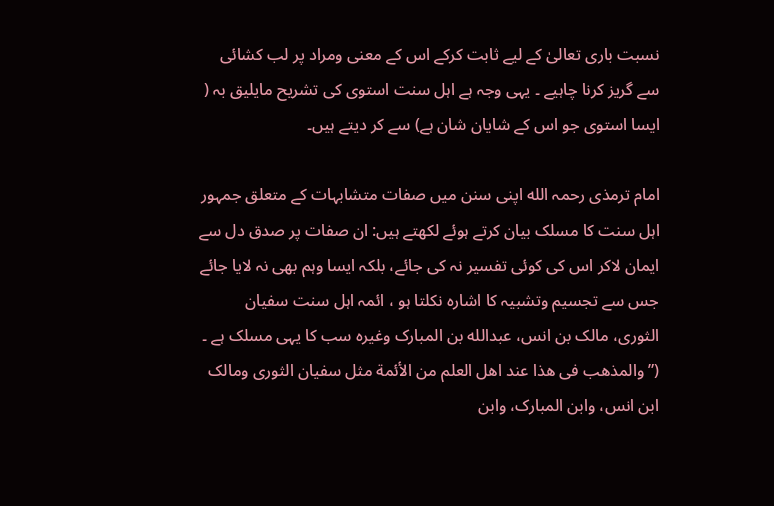نسبت باری تعالیٰ کے لیے ثابت کرکے اس کے معنی ومراد پر لب کشائی سے گریز کرنا چاہیے ۔ یہی وجہ ہے اہل سنت استوی کی تشریح مایلیق بہ ( ایسا استوی جو اس کے شایان شان ہے) سے کر دیتے ہیں۔

امام ترمذی رحمہ الله اپنی سنن میں صفات متشابہات کے متعلق جمہور اہل سنت کا مسلک بیان کرتے ہوئے لکھتے ہیں: ان صفات پر صدق دل سے ایمان لاکر اس کی کوئی تفسیر نہ کی جائے، بلکہ ایسا وہم بھی نہ لایا جائے جس سے تجسیم وتشبیہ کا اشارہ نکلتا ہو ، ائمہ اہل سنت سفیان الثوری، مالک بن انس، عبدالله بن المبارک وغیرہ سب کا یہی مسلک ہے ۔ (”والمذھب فی ھذا عند اھل العلم من الأئمة مثل سفیان الثوری ومالک ابن انس، وابن المبارک، وابن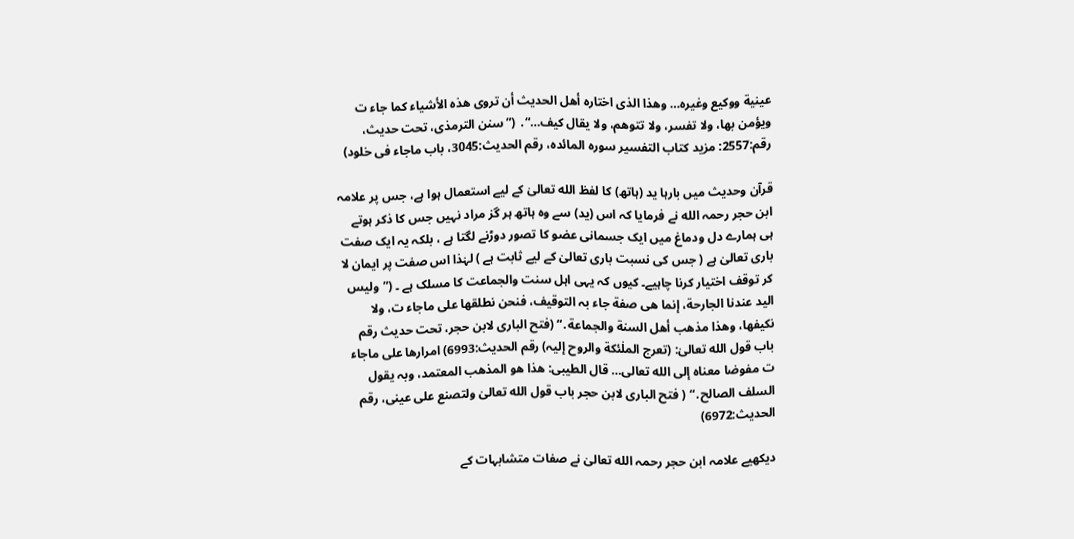عینیة ووکیع وغیرہ… وھذا الذی اختارہ أھل الحدیث أن تروی ھذہ الأشیاء کما جاء ت ویؤمن بھا، ولا تفسر، ولا تتوھم، ولا یقال کیف…“․ (”سنن الترمذی، تحت حدیث، رقم:2557: مزید کتاب التفسیر سورہ المائدہ، رقم الحدیث:3045، باب ماجاء فی خلود)

قرآن وحدیث میں بارہا ید (ہاتھ) کا لفظ الله تعالیٰ کے لیے استعمال ہوا ہے، جس پر علامہ ابن حجر رحمہ الله نے فرمایا کہ اس (ید) سے وہ ہاتھ ہر گز مراد نہیں جس کا ذکر ہوتے ہی ہمارے دل ودماغ میں ایک جسمانی عضو کا تصور دوڑنے لگتا ہے ، بلکہ یہ ایک صفت باری تعالیٰ ہے ( جس کی نسبت باری تعالیٰ کے لیے ثابت ہے ) لہٰذا اس صفت پر ایمان لا کر توقف اختیار کرنا چاہیے۔ کیوں کہ یہی اہل سنت والجماعت کا مسلک ہے ۔ (”ولیس الید عندنا الجارحة، إنما ھی صفة جاء بہ التوقیف، فنحن نطلقھا علی ماجاء ت، ولا نکیفھا، وھذا مذھب أھل السنة والجماعة․“ (فتح الباری لابن حجر، تحت حدیث رقم باب قول الله تعالیٰ: (تعرج الملٰئکة والروح إلیہ) رقم الحدیث:6993) امرارھا علی ماجاء ت مفوضا معناہ إلی الله تعالی… قال الطیبی: ھذا ھو المذھب المعتمد، وبہ یقول السلف الصالح․“ ( فتح الباری لابن حجر باب قول الله تعالیٰ ولتصنع علی عینی، رقم الحدیث:6972)

دیکھیے علامہ ابن حجر رحمہ الله تعالیٰ نے صفات متشابہات کے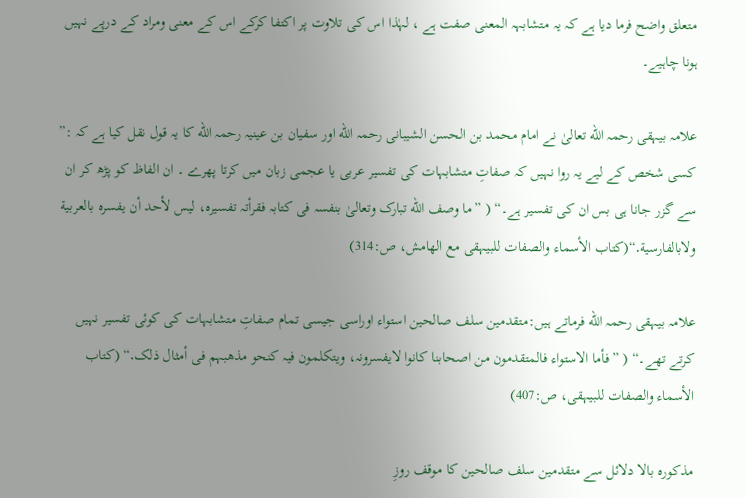متعلق واضح فرما دیا ہے کہ یہ متشابہہ المعنی صفت ہے ، لہٰذا اس کی تلاوت پر اکتفا کرکے اس کے معنی ومراد کے درپے نہیں ہونا چاہیے۔

علامہ بیہقی رحمہ الله تعالیٰ نے امام محمد بن الحسن الشیبانی رحمہ الله اور سفیان بن عینیہ رحمہ الله کا یہ قول نقل کیا ہے کہ :” کسی شخص کے لیے یہ روا نہیں کہ صفاتِ متشابہات کی تفسیر عربی یا عجمی زبان میں کرتا پھرے ۔ ان الفاظ کو پڑھ کر ان سے گزر جانا ہی بس ان کی تفسیر ہے۔“ ( ”ما وصف الله تبارک وتعالیٰ بنفسہ فی کتابہ فقرأتہ تفسیرہ، لیس لأحد أن یفسرہ بالعربیة ولابالفارسیة․“(کتاب الأسماء والصفات للبیہقی مع الھامش، ص:314)

علامہ بیہقی رحمہ الله فرماتے ہیں:متقدمین سلف صالحین استواء اوراسی جیسی تمام صفاتِ متشابہات کی کوئی تفسیر نہیں کرتے تھے۔“ ( ”فأما الاستواء فالمتقدمون من اصحابنا کانوا لایفسرونہ، ویتکلمون فیہ کنحو مذھبہم فی أمثال ذلک․“ (کتاب الأسماء والصفات للبیہقی، ص:407)

مذکورہ بالا دلائل سے متقدمین سلف صالحین کا موقف روزِ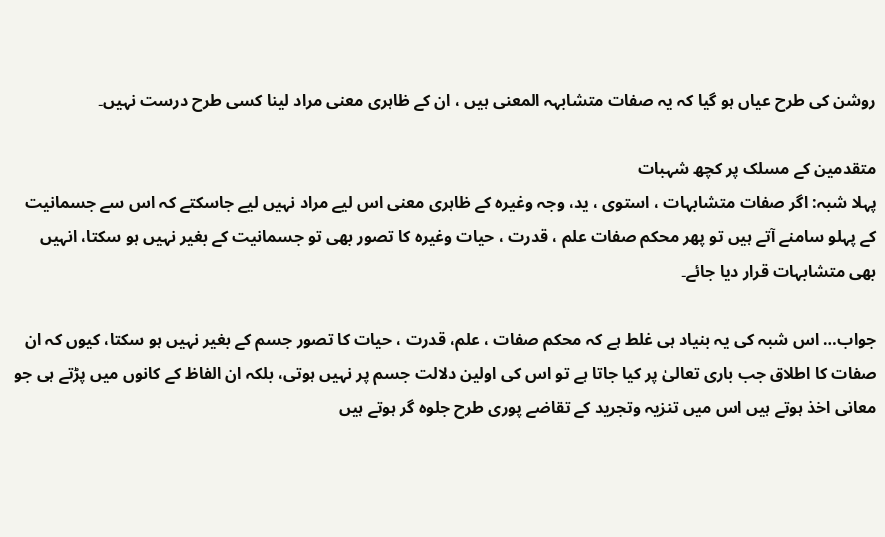روشن کی طرح عیاں ہو گیا کہ یہ صفات متشابہہ المعنی ہیں ، ان کے ظاہری معنی مراد لینا کسی طرح درست نہیں۔

متقدمین کے مسلک پر کچھ شہبات
پہلا شبہ: اگر صفات متشابہات ، استوی ، ید، وجہ وغیرہ کے ظاہری معنی اس لیے مراد نہیں لیے جاسکتے کہ اس سے جسمانیت کے پہلو سامنے آتے ہیں تو پھر محکم صفات علم ، قدرت ، حیات وغیرہ کا تصور بھی تو جسمانیت کے بغیر نہیں ہو سکتا، انہیں بھی متشابہات قرار دیا جائے۔

جواب… اس شبہ کی یہ بنیاد ہی غلط ہے کہ محکم صفات ، علم، قدرت ، حیات کا تصور جسم کے بغیر نہیں ہو سکتا، کیوں کہ ان صفات کا اطلاق جب باری تعالیٰ پر کیا جاتا ہے تو اس کی اولین دلالت جسم پر نہیں ہوتی، بلکہ ان الفاظ کے کانوں میں پڑتے ہی جو معانی اخذ ہوتے ہیں اس میں تنزیہ وتجرید کے تقاضے پوری طرح جلوہ گر ہوتے ہیں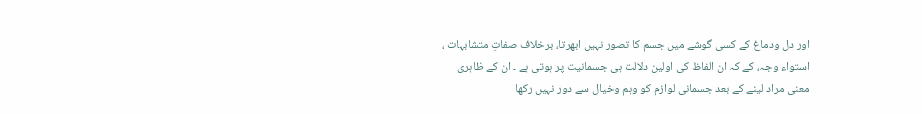اور دل ودماغ کے کسی گوشے میں جسم کا تصور نہیں ابھرتا، برخلاف صفاتِ متشابہات ، استواء وجہ، کے کہ ان الفاظ کی اولین دلالت ہی جسمانیت پر ہوتی ہے ۔ ان کے ظاہری معنی مراد لینے کے بعد جسمانی لوازم کو وہم وخیال سے دور نہیں رکھا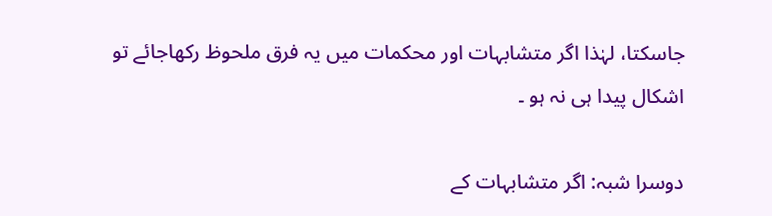جاسکتا، لہٰذا اگر متشابہات اور محکمات میں یہ فرق ملحوظ رکھاجائے تو اشکال پیدا ہی نہ ہو ۔

دوسرا شبہ: اگر متشابہات کے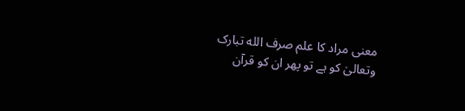معنی مراد کا علم صرف الله تبارک وتعالیٰ کو ہے تو پھر ان کو قرآن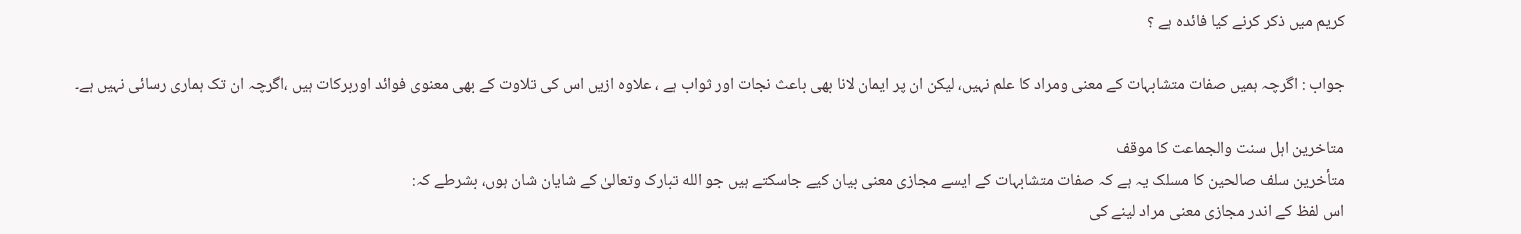کریم میں ذکر کرنے کیا فائدہ ہے ؟

جواب : اگرچہ ہمیں صفات متشابہات کے معنی ومراد کا علم نہیں، لیکن ان پر ایمان لانا بھی باعث نجات اور ثواب ہے ، علاوہ ازیں اس کی تلاوت کے بھی معنوی فوائد اوربرکات ہیں ،اگرچہ ان تک ہماری رسائی نہیں ہے۔

متاخرین اہل سنت والجماعت کا موقف
متأخرین سلف صالحین کا مسلک یہ ہے کہ صفات متشابہات کے ایسے مجازی معنی بیان کیے جاسکتے ہیں جو الله تبارک وتعالیٰ کے شایان شان ہوں، بشرطے کہ:
اس لفظ کے اندر مجازی معنی مراد لینے کی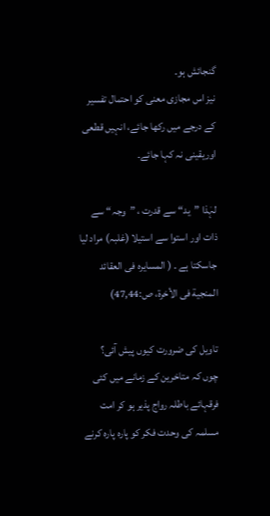گنجائش ہو۔
نیز اس مجازی معنی کو احتمال تفسیر کے درجے میں رکھا جائے، انہیں قطعی اوریقینی نہ کہا جائے۔

لہٰذا ”ید“ سے قدرت ، ”وجہ“ سے ذات اور استوا سے استیلا (غلبہ) مراد لیا جاسکتا ہے ۔ ( المسایرہ فی العقائد المنجیة فی الأخرة، ص:47,44)

تاویل کی ضرورت کیوں پیش آئی؟
چوں کہ متاخرین کے زمانے میں کئی فرقہائے باطلہ رواج پذیر ہو کر امت مسلمہ کی وحدت فکر کو پارہ پارہ کرنے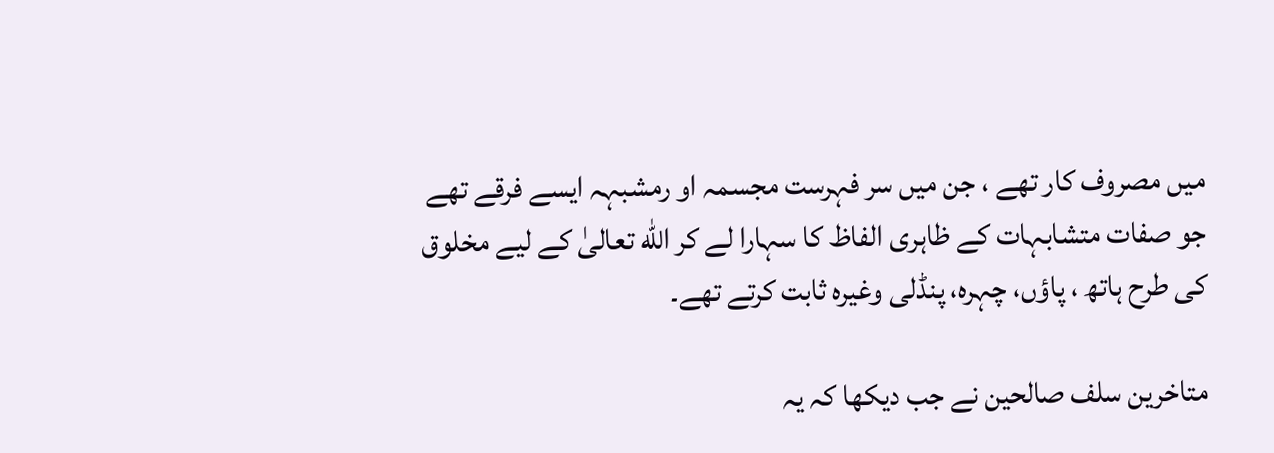میں مصروف کار تھے ، جن میں سر فہرست مجسمہ او رمشبہہ ایسے فرقے تھے جو صفات متشابہات کے ظاہری الفاظ کا سہارا لے کر الله تعالیٰ کے لیے مخلوق کی طرح ہاتھ ، پاؤں، چہرہ، پنڈلی وغیرہ ثابت کرتے تھے۔

متاخرین سلف صالحین نے جب دیکھا کہ یہ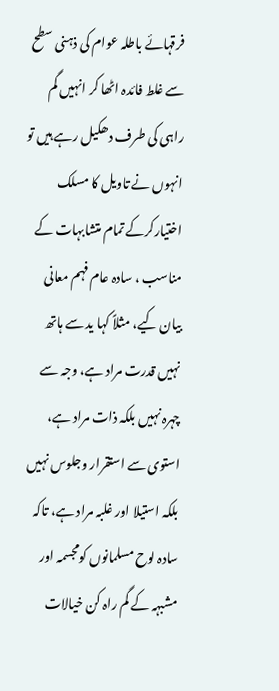فرقہائے باطلہ عوام کی ذہنی سطح سے غلط فائدہ اٹھا کر انہیں گم راہی کی طرف دھکیل رہے ہیں تو انہوں نے تاویل کا مسلک اختیارکرکے تمام متشابہات کے مناسب ، سادہ عام فہم معانی بیان کیے، مثلاً کہا ید سے ہاتھ نہیں قدرت مراد ہے، وجہ سے چہرہ نہیں بلکہ ذات مراد ہے، استوی سے استقرار وجلوس نہیں بلکہ استیلا اور غلبہ مراد ہے، تاکہ سادہ لوح مسلمانوں کومجسمہ اور مشبہہ کے گم راہ کن خیالات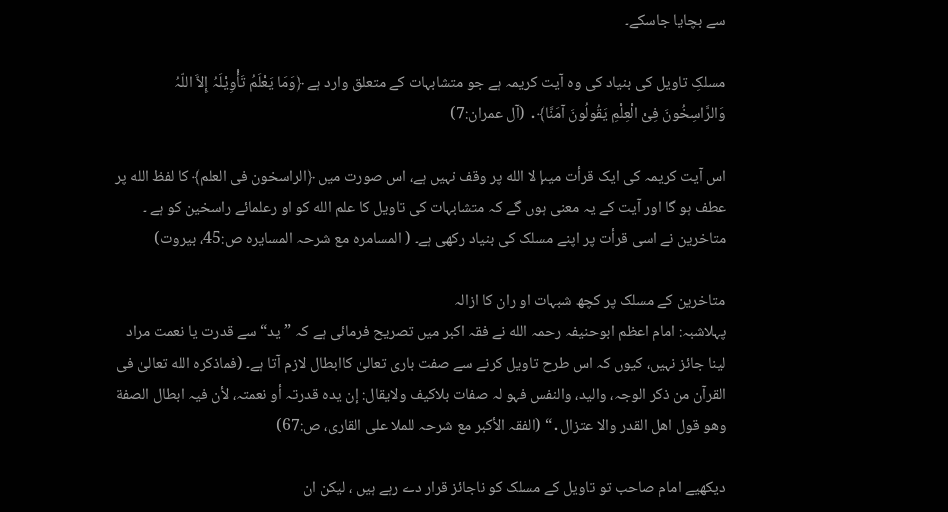سے بچایا جاسکے۔

مسلکِ تاویل کی بنیاد کی وہ آیت کریمہ ہے جو متشابہات کے متعلق وارد ہے ﴿وَمَا یَعْلَمُ تَأْوِیْلَہُ إِلاَّ اللّہُ وَالرَّاسِخُونَ فِیْ الْعِلْمِ یَقُولُونَ آمَنَّا﴾․ (آل عمران:7)

اس آیت کریمہ کی ایک قرأت میںإ لا الله پر وقف نہیں ہے، اس صورت میں ﴿الراسخون فی العلم﴾ کا لفظ الله پر عطف ہو گا اور آیت کے یہ معنی ہوں گے کہ متشابہات کی تاویل کا علم الله کو او رعلمائے راسخین کو ہے ۔ متاخرین نے اسی قرأت پر اپنے مسلک کی بنیاد رکھی ہے۔ ( المسامرہ مع شرحہ المسایرہ ص:45، بیروت)

متاخرین کے مسلک پر کچھ شبہات او ران کا ازالہ
پہلاشبہ: امام اعظم ابوحنیفہ رحمہ الله نے فقہ اکبر میں تصریح فرمائی ہے کہ ”ید“ سے قدرت یا نعمت مراد لینا جائز نہیں، کیوں کہ اس طرح تاویل کرنے سے صفت باری تعالیٰ کاابطال لازم آتا ہے۔ (فماذکرہ الله تعالیٰ فی القرآن من ذکر الوجہ، والید، والنفس فہو لہ صفات بلاکیف ولایقال: إن یدہ قدرتہ أو نعمتہ، لأن فیہ ابطال الصفة وھو قول اھل القدر والا عتزال․“ (الفقہ الأکبر مع شرحہ للملا علی القاری، ص:67)

دیکھیے امام صاحب تو تاویل کے مسلک کو ناجائز قرار دے رہے ہیں ، لیکن ان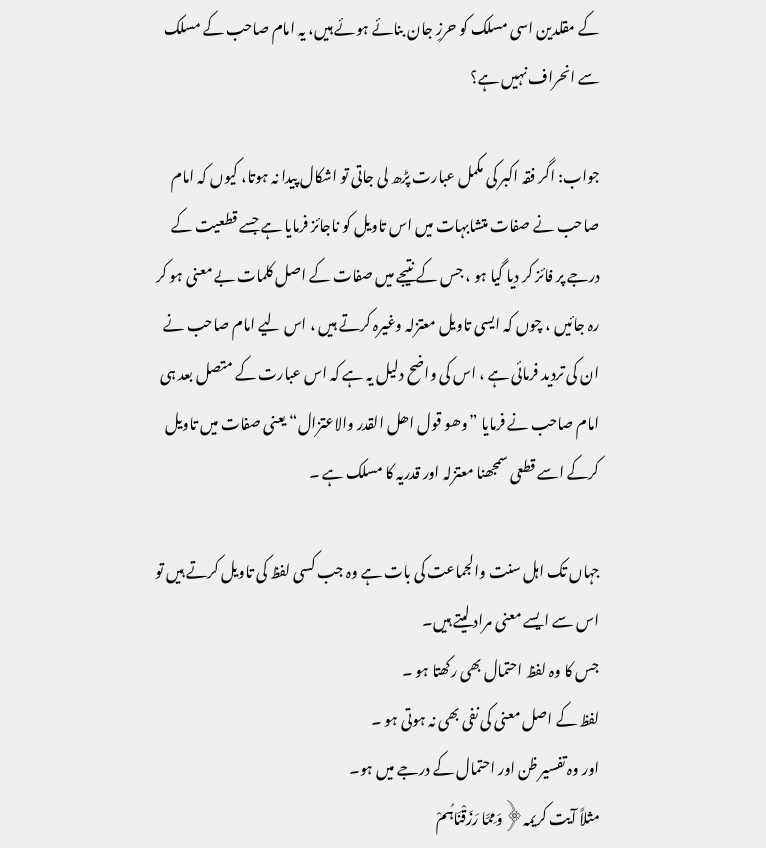کے مقلدین اسی مسلک کو حرزِ جان بنائے ہوئے ہیں، یہ امام صاحب کے مسلک سے انحراف نہیں ہے؟

جواب: اگر فقہ اکبر کی مکمل عبارت پڑھ لی جاتی تو اشکال پیدا نہ ہوتا، کیوں کہ امام صاحب نے صفات متشابہات میں اس تاویل کو ناجائز فرمایا ہے جسے قطعیت کے درجے پر فائز کر دیا گیا ہو ، جس کے نتیجے میں صفات کے اصل کلمات بے معنی ہو کر رہ جائیں ، چوں کہ ایسی تاویل معتزلہ وغیرہ کرتے ہیں ، اس لیے امام صاحب نے ان کی تردید فرمائی ہے ، اس کی واضح دلیل یہ ہے کہ اس عبارت کے متصل بعد ہی امام صاحب نے فرمایا ”وھو قول اھل القدر والاعتزال“ یعنی صفات میں تاویل کرکے اسے قطعی سمجھنا معتزلہ اور قدریہ کا مسلک ہے ۔

جہاں تک اہل سنت والجماعت کی بات ہے وہ جب کسی لفظ کی تاویل کرتے ہیں تو اس سے ایسے معنی مراد لیتے ہیں۔
جس کا وہ لفظ احتمال بھی رکھتا ہو ۔
لفظ کے اصل معنی کی نفی بھی نہ ہوتی ہو ۔
اور وہ تفسیر ظن اور احتمال کے درجے میں ہو۔
مثلاً آیت کریمہ﴿وَمِمَّا رَزَقْنَاہُمْ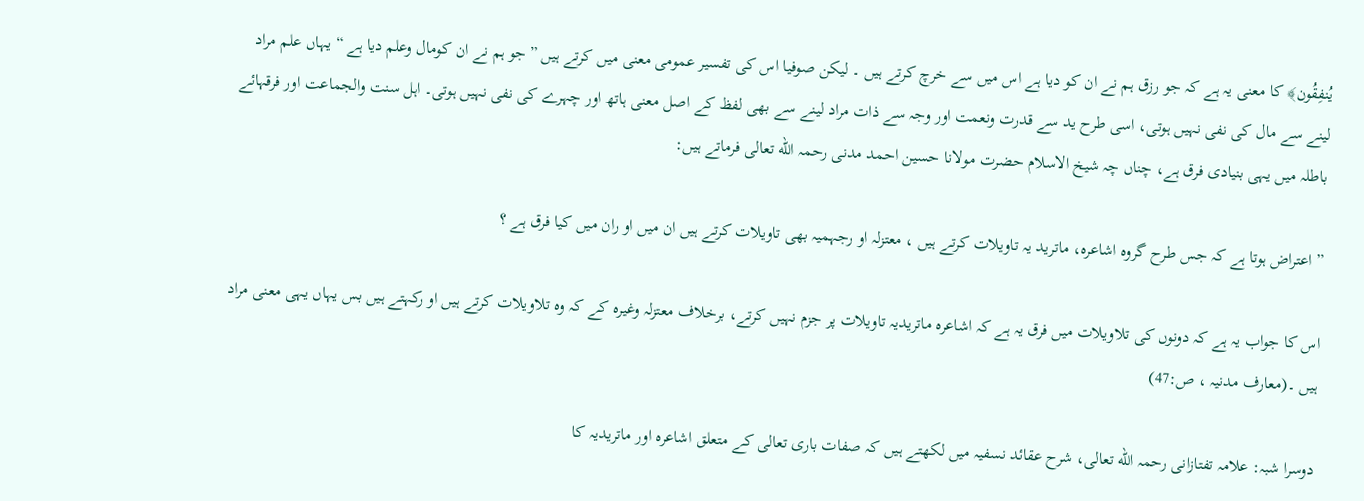یُنفِقُون﴾ کا معنی یہ ہے کہ جو رزق ہم نے ان کو دیا ہے اس میں سے خرچ کرتے ہیں ۔ لیکن صوفیا اس کی تفسیر عمومی معنی میں کرتے ہیں ”جو ہم نے ان کومال وعلم دیا ہے “ یہاں علم مراد لینے سے مال کی نفی نہیں ہوتی، اسی طرح ید سے قدرت ونعمت اور وجہ سے ذات مراد لینے سے بھی لفظ کے اصل معنی ہاتھ اور چہرے کی نفی نہیں ہوتی۔ اہل سنت والجماعت اور فرقہائے باطلہ میں یہی بنیادی فرق ہے، چناں چہ شیخ الاسلام حضرت مولانا حسین احمد مدنی رحمہ الله تعالی فرماتے ہیں:

” اعتراض ہوتا ہے کہ جس طرح گروہ اشاعرہ، ماترید یہ تاویلات کرتے ہیں ، معتزلہ او رجہمیہ بھی تاویلات کرتے ہیں ان میں او ران میں کیا فرق ہے ؟

اس کا جواب یہ ہے کہ دونوں کی تلاویلات میں فرق یہ ہے کہ اشاعرہ ماتریدیہ تاویلات پر جزم نہیں کرتے، برخلاف معتزلہ وغیرہ کے کہ وہ تلاویلات کرتے ہیں او رکہتے ہیں بس یہاں یہی معنی مراد ہیں ۔(معارف مدنیہ ، ص:47)

دوسرا شبہ: علامہ تفتازانی رحمہ الله تعالی، شرح عقائد نسفیہ میں لکھتے ہیں کہ صفات باری تعالی کے متعلق اشاعرہ اور ماتریدیہ کا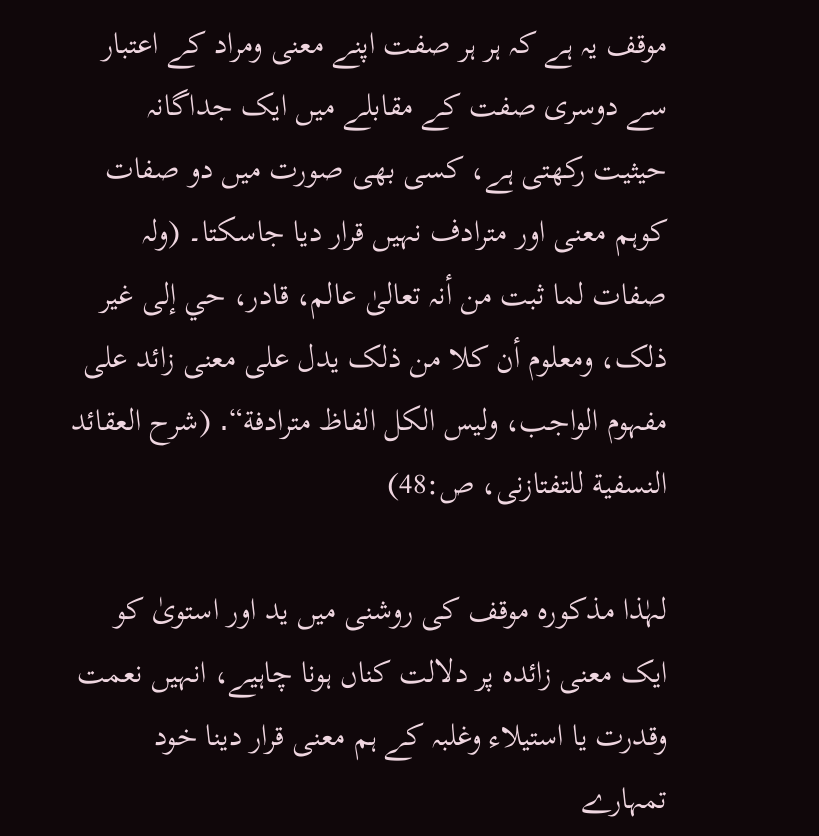موقف یہ ہے کہ ہر ہر صفت اپنے معنی ومراد کے اعتبار سے دوسری صفت کے مقابلے میں ایک جداگانہ حیثیت رکھتی ہے، کسی بھی صورت میں دو صفات کوہم معنی اور مترادف نہیں قرار دیا جاسکتا۔ (ولہ صفات لما ثبت من أنہ تعالیٰ عالم، قادر، حي إلی غیر ذلک، ومعلوم أن کلا من ذلک یدل علی معنی زائد علی مفہوم الواجب، ولیس الکل الفاظ مترادفة“․ (شرح العقائد النسفیة للتفتازنی، ص:48)

لہٰذا مذکورہ موقف کی روشنی میں ید اور استویٰ کو ایک معنی زائدہ پر دلالت کناں ہونا چاہیے، انہیں نعمت وقدرت یا استیلاء وغلبہ کے ہم معنی قرار دینا خود تمہارے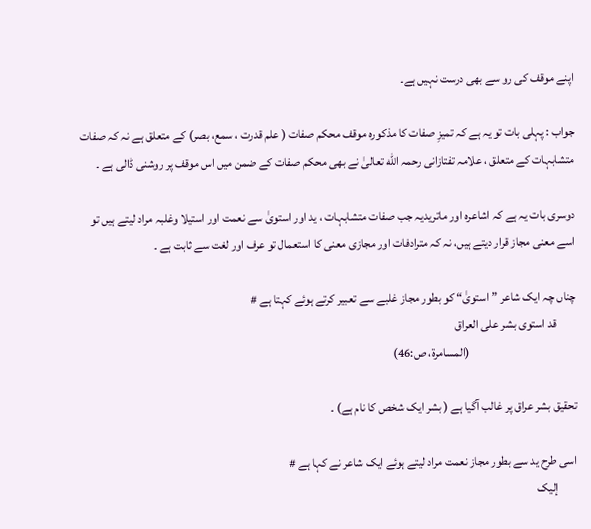اپنے موقف کی رو سے بھی درست نہیں ہے۔

جواب : پہلی بات تو یہ ہے کہ تمیزِ صفات کا مذکورہ موقف محکم صفات ( علم قدرت ، سمع، بصر) کے متعلق ہے نہ کہ صفات متشابہات کے متعلق ، علامہ تفتازانی رحمہ الله تعالیٰ نے بھی محکم صفات کے ضمن میں اس موقف پر روشنی ڈالی ہے ۔

دوسری بات یہ ہے کہ اشاعرہ اور ماتریدیہ جب صفات متشابہات ، ید اور استویٰ سے نعمت اور استیلا وغلبہ مراد لیتے ہیں تو اسے معنی مجاز قرار دیتے ہیں، نہ کہ مترادفات اور مجازی معنی کا استعمال تو عرف اور لغت سے ثابت ہے ۔

چناں چہ ایک شاعر ”استویٰ“ کو بطور مجاز غلبے سے تعبیر کرتے ہوئے کہتا ہے #
        قد استوی بشر علی العراق
                                            (المسامرة، ص:46)

تحقیق بشر عراق پر غالب آگیا ہے ( بشر ایک شخص کا نام ہے) ۔

اسی طرح ید سے بطور مجاز نعمت مراد لیتے ہوئے ایک شاعر نے کہا ہے #
        إلیک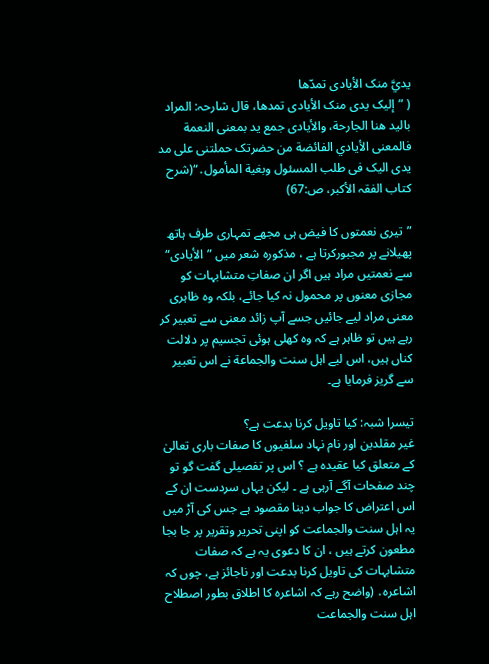یديَّ منک الأیادی تمدّھا
( ”إلیک یدی منک الأیادی تمدھا، قال شارحہ: المراد بالید ھنا الجارحة، والأیادی جمع ید بمعنی النعمة فالمعنی الأیادي الفائضة من حضرتک حملتنی علی مد یدی الیک فی طلب المسئول وبغیة المأمول․“(شرح کتاب الفقہ الأکبر، ص:67)

”تیری نعمتوں کا فیض ہی مجھے تمہاری طرف ہاتھ پھیلانے پر مجبورکرتا ہے ، مذکورہ شعر میں ”الأیادی“ سے نعمتیں مراد ہیں اگر ان صفاتِ متشابہات کو مجازی معنوں پر محمول نہ کیا جائے، بلکہ وہ ظاہری معنی مراد لیے جائیں جسے آپ زائد معنی سے تعبیر کر رہے ہیں تو ظاہر ہے کہ وہ کھلی ہوئی تجسیم پر دلالت کناں ہیں، اس لیے اہل سنت والجماعة نے اس تعبیر سے گریز فرمایا ہے۔

تیسرا شبہ: کیا تاویل کرنا بدعت ہے؟
غیر مقلدین اور نام نہاد سلفیوں کا صفات باری تعالیٰ کے متعلق کیا عقیدہ ہے ؟ اس پر تفصیلی گفت گو تو چند صفحات آگے آرہی ہے ۔ لیکن یہاں سردست ان کے اس اعتراض کا جواب دینا مقصود ہے جس کی آڑ میں یہ اہل سنت والجماعت کو اپنی تحریر وتقریر پر جا بجا مطعون کرتے ہیں ، ان کا دعوی یہ ہے کہ صفات متشابہات کی تاویل کرنا بدعت اور ناجائز ہے، چوں کہ اشاعرہ․ (واضح رہے کہ اشاعرہ کا اطلاق بطور اصطلاح اہل سنت والجماعت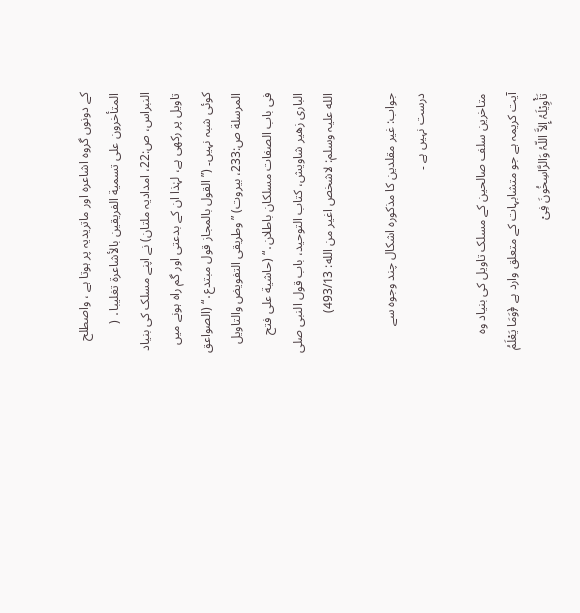کے دونوں گروہ اشاعرہ اور ماتریدیہ پر ہوتا ہے ، واصطلح المتأخرون علی تسمیة الفریقین بالأشاعرة تغلیبا․ ( النبراس، ص:22، امدادیہ ملتان) نے اپنے مسلک کی بنیاد تاویل پر رکھی ہے، لہٰذا ان کے بدعتی اور گم راہ ہونے میں کوئی شبہ نہیں۔ (”القول بالمجاز قول مبتدع․“ (الصواعق المرسلة ص:233، بیروت) ”وطریقی التفویض والتاویل فی باب الصفات مسلکان باطلان․“ (حاشیة علی فتح الباری زھیر شاویش، کتاب التوحید، باب قول النبی صلی الله علیہ وسلم: لاشخص اغیر من الله: 493/13)

جواب: غیر مقلدین کا مذکورہ اشکال چند وجوہ سے درست نہیں ہے ۔

متاخرین سلف صالحین کے مسلک تاویل کی بنیاد وہ آیت کریمہ ہے جو متشابہات کے متعلق وارد ہے ﴿وَمَا یَعْلَمُ تَأْوِیْلَہُ إِلاَّ اللّہُ وَالرَّاسِخُونَ فِیْ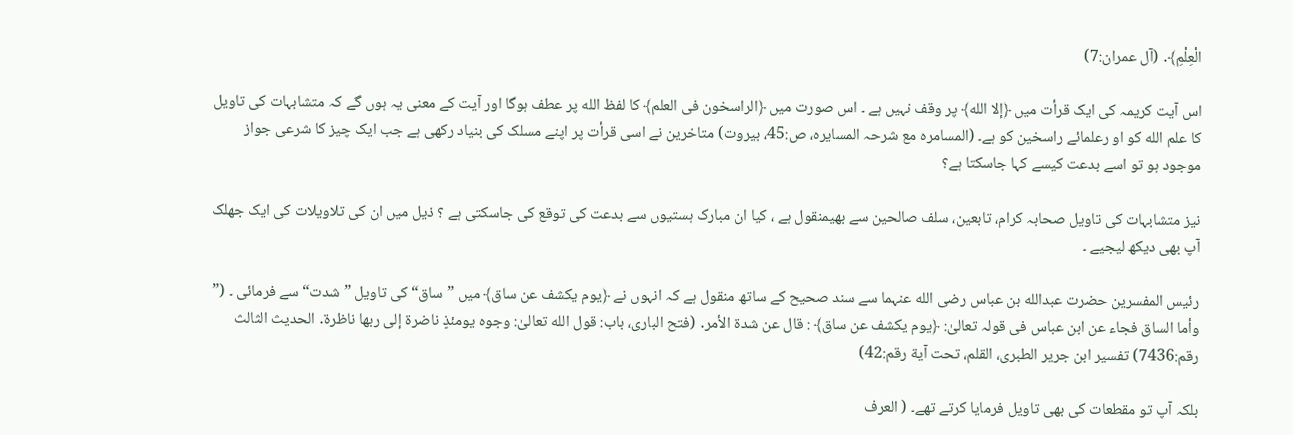الْعِلْمِ﴾․ (آل عمران:7)

اس آیت کریمہ کی ایک قرأت میں ﴿إلا الله﴾ پر وقف نہیں ہے ۔ اس صورت میں ﴿الراسخون فی العلم﴾ کا لفظ الله پر عطف ہوگا اور آیت کے معنی یہ ہوں گے کہ متشابہات کی تاویل کا علم الله کو او رعلمائے راسخین کو ہے۔ (المسامرہ مع شرحہ المسایرہ، ص:45، بیروت) متاخرین نے اسی قرأت پر اپنے مسلک کی بنیاد رکھی ہے جب ایک چیز کا شرعی جواز موجود ہو تو اسے بدعت کیسے کہا جاسکتا ہے؟

نیز متشابہات کی تاویل صحابہ کرام، تابعین، سلف صالحین سے بھیمنقول ہے ، کیا ان مبارک ہستیوں سے بدعت کی توقع کی جاسکتی ہے ؟ ذیل میں ان کی تلاویلات کی ایک جھلک آپ بھی دیکھ لیجیے ۔

رئیس المفسرین حضرت عبدالله بن عباس رضی الله عنہما سے سند صحیح کے ساتھ منقول ہے کہ انہوں نے ﴿یوم یکشف عن ساق﴾ میں ”ساق“ کی تاویل ”شدت“ سے فرمائی ۔ (” وأما الساق فجاء عن ابن عباس فی قولہ تعالیٰ: ﴿یوم یکشف عن ساق﴾ : قال عن شدة الأمر․ (فتح الباری، باب: قول الله تعالیٰ: وجوہ یومئذٍ ناضرة إلی ربھا ناظرة․ الحدیث الثالث رقم:7436) تفسیر ابن جریر الطبری، القلم، تحت آیة رقم:42)

بلکہ آپ تو مقطعات کی بھی تاویل فرمایا کرتے تھے۔ ( العرف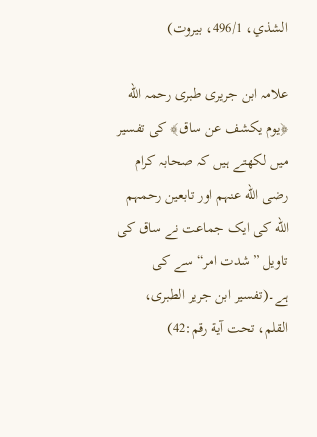الشذي، 496/1، بیروت)

علامہ ابن جریری طبری رحمہ الله ﴿یوم یکشف عن ساق﴾ کی تفسیر میں لکھتے ہیں کہ صحابہ کرام رضی الله عنہم اور تابعین رحمہم الله کی ایک جماعت نے ساق کی تاویل ”شدت امر“ سے کی ہے۔(تفسیر ابن جریر الطبری، القلم، تحت آیة رقم:42)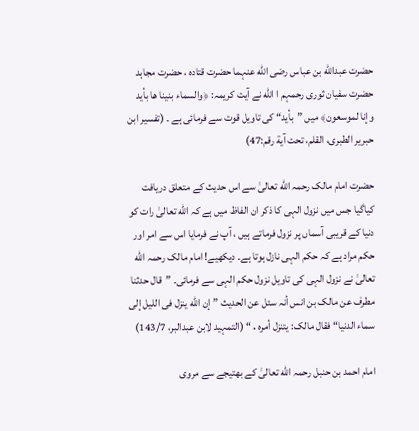حضرت عبدالله بن عباس رضی الله عنہما حضرت قتادہ ، حضرت مجاہد حضرت سفیان ثوری رحمہم ا الله نے آیت کریمہ: ﴿والسماء بنینا ھا بأید وإنا لموسعون﴾ میں ”بأید“ کی تاویل قوت سے فرمائی ہے ۔ (تفسیر ابن حبریر الطبری، القلم، تحت آیة رقم:47)

حضرت امام مالک رحمہ الله تعالیٰ سے اس حدیث کے متعلق دریافت کیاگیا جس میں نزول الہی کا ذکر ان الفاظ میں ہے کہ الله تعالیٰ رات کو دنیا کے قریبی آسماں پر نزول فرماتے ہیں ، آپ نے فرمایا اس سے امر اور حکم مراد ہے کہ حکم الہی نازل ہوتا ہے۔ دیکھیے! امام مالک رحمہ الله تعالیٰ نے نزول الہی کی تاویل نزول حکم الہی سے فرمائی۔ ”قال حدثنا مطرف عن مالک بن انس أنہ سئل عن الحدیث ”إن الله ینزل فی اللیل إلی سماء الدنیا“ فقال مالک: یتنزل أمرہ․“ (التمہید لابن عبدالبر، 143/7)

امام احمد بن حنبل رحمہ الله تعالیٰ کے بھتیجے سے مروی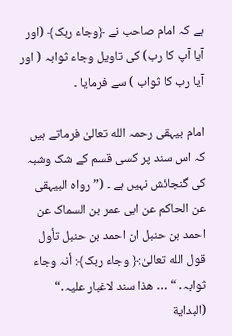ہے کہ امام صاحب نے ﴿وجاء ربک﴾ (اور آیا آپ کا رب) کی تاویل وجاء ثوابہ ( اور آیا رب کا ثواب ) سے فرمایا ۔

امام بیہقی رحمہ الله تعالیٰ فرماتے ہیں کہ اس سند پر کسی قسم کے شک وشبہ کی گنجائش نہیں ہے ۔ (”رواہ البیہقی عن الحاکم عن ابی عمر بن السماک عن احمد بن حنبل ان احمد بن حنبل تأول قول الله تعالیٰ:﴿ وجاء ربک﴾: أنہ وجاء ثوابہ․ “ … ھذا سند لاغبار علیہ․“ (البدایة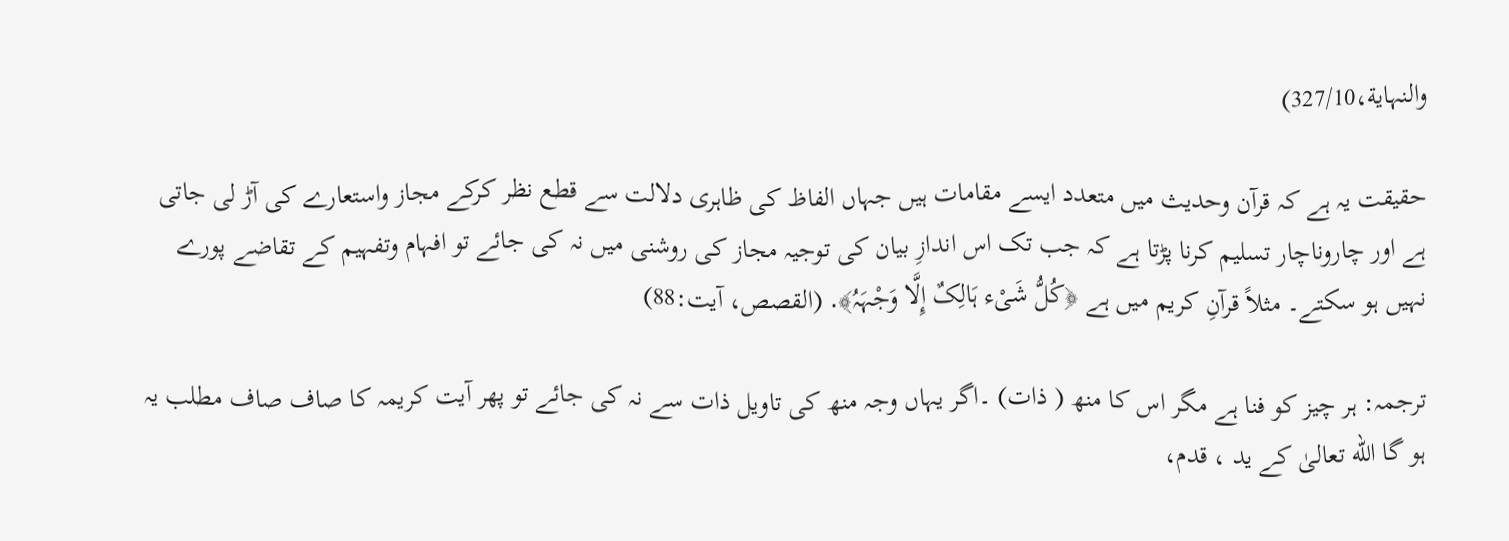والنہایة،327/10)

حقیقت یہ ہے کہ قرآن وحدیث میں متعدد ایسے مقامات ہیں جہاں الفاظ کی ظاہری دلالت سے قطع نظر کرکے مجاز واستعارے کی آڑ لی جاتی ہے اور چاروناچار تسلیم کرنا پڑتا ہے کہ جب تک اس اندازِ بیان کی توجیہ مجاز کی روشنی میں نہ کی جائے تو افہام وتفہیم کے تقاضے پورے نہیں ہو سکتے۔ مثلاً قرآنِ کریم میں ہے ﴿کُلُّ شَیْء ہَالِکٌ إِلَّا وَجْہَہُ﴾․ (القصص، آیت:88)

ترجمہ: ہر چیز کو فنا ہے مگر اس کا منھ ( ذات) ۔اگر یہاں وجہ منھ کی تاویل ذات سے نہ کی جائے تو پھر آیت کریمہ کا صاف صاف مطلب یہ ہو گا الله تعالیٰ کے ید ، قدم،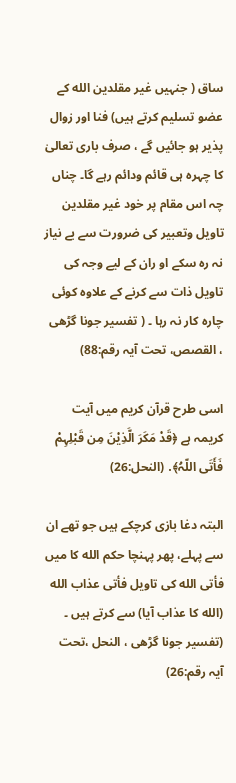ساق ( جنہیں غیر مقلدین الله کے عضو تسلیم کرتے ہیں) فنا اور زوال پذیر ہو جائیں گے ، صرف باری تعالیٰ کا چہرہ ہی قائم ودائم رہے گا۔ چناں چہ اس مقام پر خود غیر مقلدین تاویل وتعبیر کی ضرورت سے بے نیاز نہ رہ سکے او ران کے لیے وجہ کی تاویل ذات سے کرنے کے علاوہ کوئی چارہ کار نہ رہا ۔ ( تفسیر جونا گڑھی ، القصص، تحت آیہ رقم:88)

اسی طرح قرآن کریم میں آیت کریمہ ہے ﴿قَدْ مَکَرَ الَّذِیْنَ مِن قَبْلِہِمْ فَأَتَی اللّہُ﴾․ (النحل:26)

البتہ دغا بازی کرچکے ہیں جو تھے ان سے پہلے، پھر پہنچا حکم الله کا میں فأتی الله کی تاویل فأتی عذاب الله (الله کا عذاب آیا) سے کرتے ہیں ۔ (تفسیر جونا گڑھی ، النحل ،تحت آیہ رقم:26)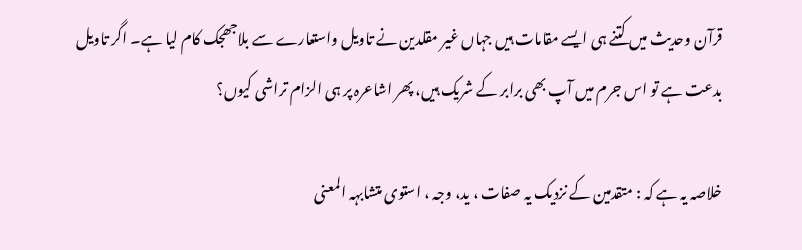قرآن وحدیث میں کتنے ہی ایسے مقامات ہیں جہاں غیر مقلدین نے تاویل واستعارے سے بلاجھجک کام لیا ہے۔ اگر تاویل بدعت ہے تو اس جرم میں آپ بھی برابر کے شریک ہیں، پھر اشاعرہ پر ہی الزام تراشی کیوں؟

خلاصہ یہ ہے کہ : متقدمین کے نزدیک یہ صفات ، ید، وجہ ، استوی متشابہہ المعنی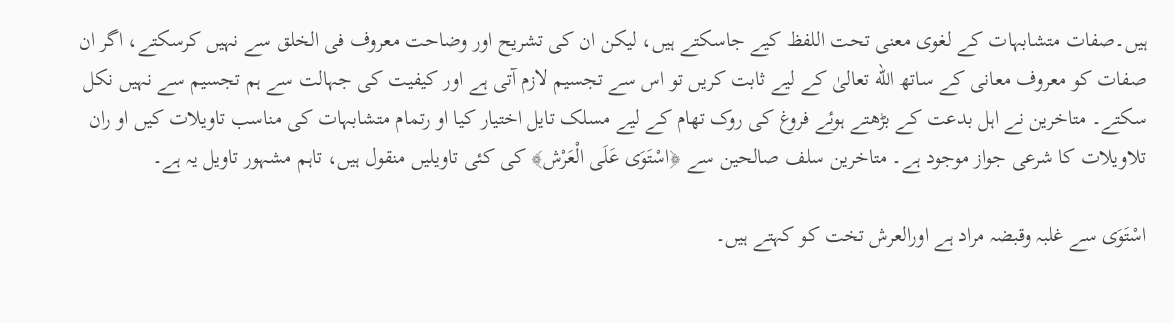ہیں۔صفات متشابہات کے لغوی معنی تحت اللفظ کیے جاسکتے ہیں، لیکن ان کی تشریح اور وضاحت معروف فی الخلق سے نہیں کرسکتے، اگر ان صفات کو معروف معانی کے ساتھ الله تعالیٰ کے لیے ثابت کریں تو اس سے تجسیم لازم آتی ہے اور کیفیت کی جہالت سے ہم تجسیم سے نہیں نکل سکتے۔ متاخرین نے اہل بدعت کے بڑھتے ہوئے فروغ کی روک تھام کے لیے مسلک تایل اختیار کیا او رتمام متشابہات کی مناسب تاویلات کیں او ران تلاویلات کا شرعی جواز موجود ہے۔ متاخرین سلف صالحین سے ﴿اسْتَوَی عَلَی الْعَرْش﴾ کی کئی تاویلیں منقول ہیں، تاہم مشہور تاویل یہ ہے۔

اسْتَوَی سے غلبہ وقبضہ مراد ہے اورالعرش تخت کو کہتے ہیں۔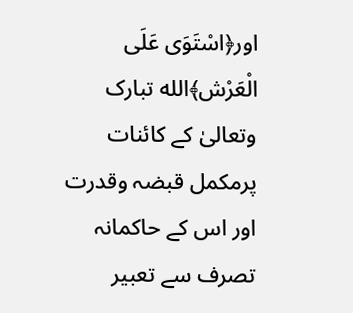اور﴿اسْتَوَی عَلَی الْعَرْش﴾الله تبارک وتعالیٰ کے کائنات پرمکمل قبضہ وقدرت اور اس کے حاکمانہ تصرف سے تعبیر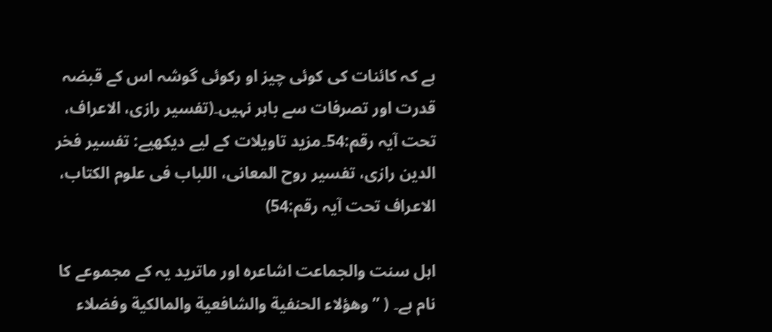ہے کہ کائنات کی کوئی چیز او رکوئی گوشہ اس کے قبضہ قدرت اور تصرفات سے باہر نہیں۔(تفسیر رازی، الاعراف، تحت آیہ رقم:54۔مزید تاویلات کے لیے دیکھیے: تفسیر فخر الدین رازی، تفسیر روح المعانی، اللباب فی علوم الکتاب، الاعراف تحت آیہ رقم:54)

اہل سنت والجماعت اشاعرہ اور ماترید یہ کے مجموعے کا نام ہے۔ ( ”وھؤلاء الحنفیة والشافعیة والمالکیة وفضلاء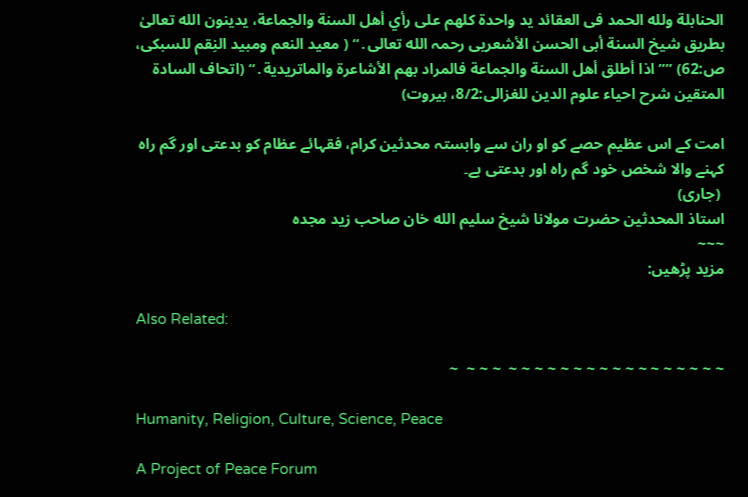الحنابلة ولله الحمد فی العقائد ید واحدة کلھم علی رأي أھل السنة والجماعة، یدینون الله تعالیٰ بطریق شیخ السنة أبی الحسن الأشعریی رحمہ الله تعالی․“ ( معید النعم ومبید النِقم للسبکی، ص:62) ””اذا أطلق أھل السنة والجماعة فالمراد بھم الأشاعرة والماتریدیة․“ (اتحاف السادة المتقین شرح احیاء علوم الدین للغزالی:8/2، بیروت)

امت کے اس عظیم حصے کو او ران سے وابستہ محدثین کرام، فقہائے عظام کو بدعتی اور گم راہ کہنے والا شخص خود گم راہ اور بدعتی ہے۔
 (جاری)
استاذ المحدثین حضرت مولانا شیخ سلیم الله خان صاحب زید مجدہ
~~~
مزید پڑھیں:

Also Related:

~ ~ ~ ~ ~ ~ ~ ~ ~ ~ ~ ~ ~ ~ ~ ~ ~  ~ ~ ~  ~

Humanity, Religion, Culture, Science, Peace

A Project of Peace Forum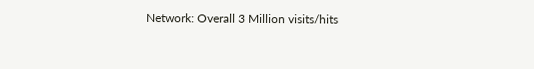Network: Overall 3 Million visits/hits